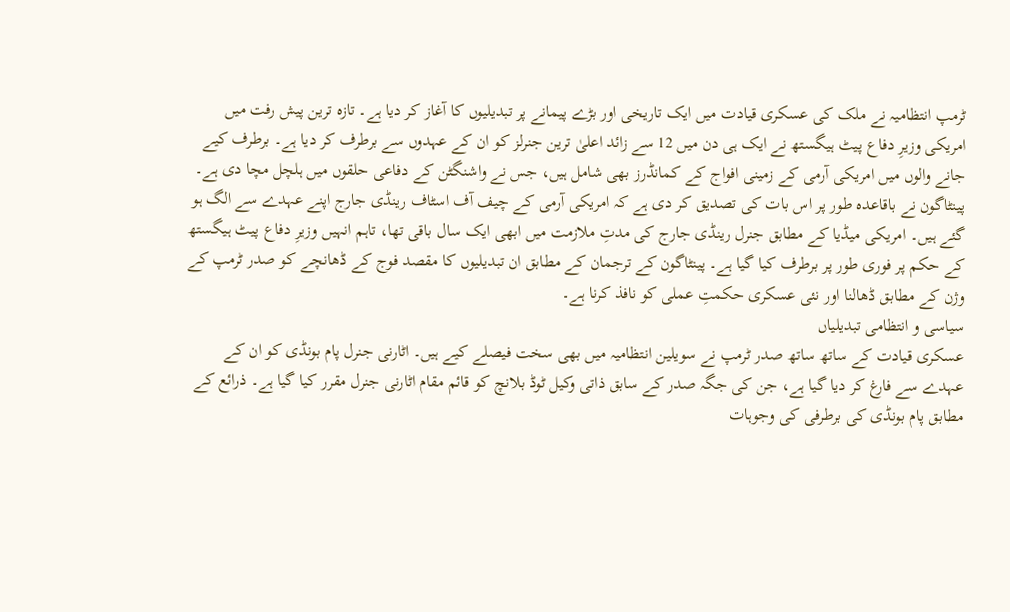ٹرمپ انتظامیہ نے ملک کی عسکری قیادت میں ایک تاریخی اور بڑے پیمانے پر تبدیلیوں کا آغاز کر دیا ہے۔ تازہ ترین پیش رفت میں امریکی وزیرِ دفاع پیٹ ہیگستھ نے ایک ہی دن میں 12 سے زائد اعلیٰ ترین جنرلز کو ان کے عہدوں سے برطرف کر دیا ہے۔ برطرف کیے جانے والوں میں امریکی آرمی کے زمینی افواج کے کمانڈرز بھی شامل ہیں، جس نے واشنگٹن کے دفاعی حلقوں میں ہلچل مچا دی ہے۔
پینٹاگون نے باقاعدہ طور پر اس بات کی تصدیق کر دی ہے کہ امریکی آرمی کے چیف آف اسٹاف رینڈی جارج اپنے عہدے سے الگ ہو گئے ہیں۔ امریکی میڈیا کے مطابق جنرل رینڈی جارج کی مدتِ ملازمت میں ابھی ایک سال باقی تھا، تاہم انہیں وزیرِ دفاع پیٹ ہیگستھ کے حکم پر فوری طور پر برطرف کیا گیا ہے۔ پینٹاگون کے ترجمان کے مطابق ان تبدیلیوں کا مقصد فوج کے ڈھانچے کو صدر ٹرمپ کے وژن کے مطابق ڈھالنا اور نئی عسکری حکمتِ عملی کو نافذ کرنا ہے۔
سیاسی و انتظامی تبدیلیاں
عسکری قیادت کے ساتھ ساتھ صدر ٹرمپ نے سویلین انتظامیہ میں بھی سخت فیصلے کیے ہیں۔ اٹارنی جنرل پام بونڈی کو ان کے عہدے سے فارغ کر دیا گیا ہے، جن کی جگہ صدر کے سابق ذاتی وکیل ٹوڈ بلانچ کو قائم مقام اٹارنی جنرل مقرر کیا گیا ہے۔ ذرائع کے مطابق پام بونڈی کی برطرفی کی وجوہات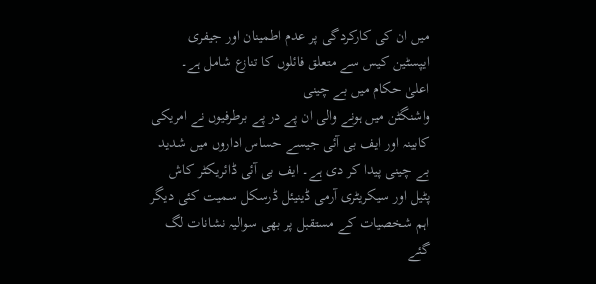میں ان کی کارکردگی پر عدم اطمینان اور جیفری ایپسٹین کیس سے متعلق فائلوں کا تنازع شامل ہے۔
اعلیٰ حکام میں بے چینی
واشنگٹن میں ہونے والی ان پے در پے برطرفیوں نے امریکی کابینہ اور ایف بی آئی جیسے حساس اداروں میں شدید بے چینی پیدا کر دی ہے۔ ایف بی آئی ڈائریکٹر کاش پٹیل اور سیکریٹری آرمی ڈینیئل ڈرسکل سمیت کئی دیگر اہم شخصیات کے مستقبل پر بھی سوالیہ نشانات لگ گئے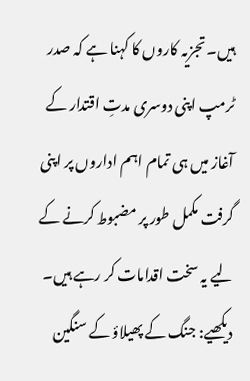ہیں۔ تجزیہ کاروں کا کہنا ہے کہ صدر ٹرمپ اپنی دوسری مدتِ اقتدار کے آغاز میں ہی تمام اہم اداروں پر اپنی گرفت مکمل طور پر مضبوط کرنے کے لیے یہ سخت اقدامات کر رہے ہیں۔
دیکھیے: جنگ کے پھیلاؤ کے سنگین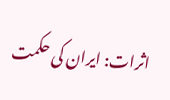اثرات: ایران کی حکمت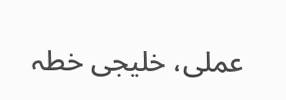عملی، خلیجی خطہ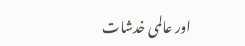اور عالمی خدشات